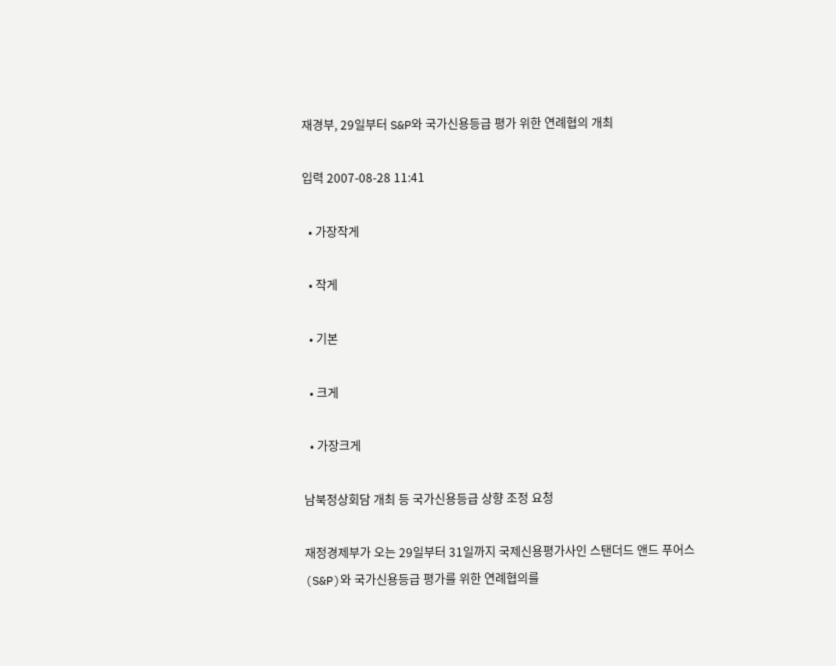재경부, 29일부터 S&P와 국가신용등급 평가 위한 연례협의 개최

입력 2007-08-28 11:41

  • 가장작게

  • 작게

  • 기본

  • 크게

  • 가장크게

남북정상회담 개최 등 국가신용등급 상향 조정 요청

재정경제부가 오는 29일부터 31일까지 국제신용평가사인 스탠더드 앤드 푸어스(S&P)와 국가신용등급 평가를 위한 연례협의를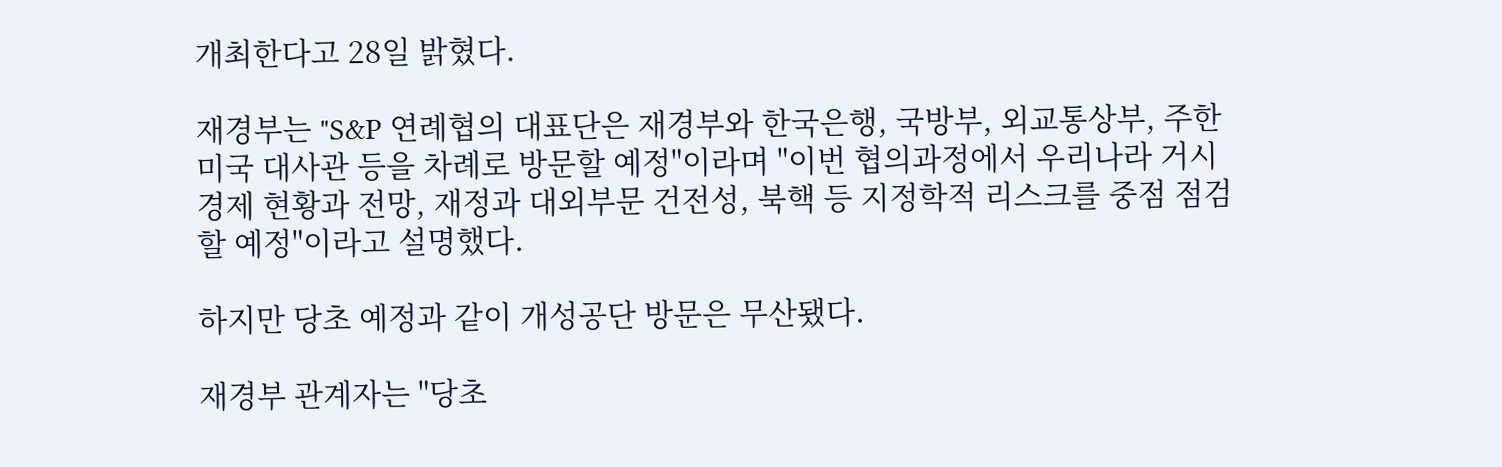개최한다고 28일 밝혔다.

재경부는 "S&P 연례협의 대표단은 재경부와 한국은행, 국방부, 외교통상부, 주한 미국 대사관 등을 차례로 방문할 예정"이라며 "이번 협의과정에서 우리나라 거시경제 현황과 전망, 재정과 대외부문 건전성, 북핵 등 지정학적 리스크를 중점 점검할 예정"이라고 설명했다.

하지만 당초 예정과 같이 개성공단 방문은 무산됐다.

재경부 관계자는 "당초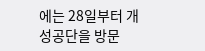에는 28일부터 개성공단을 방문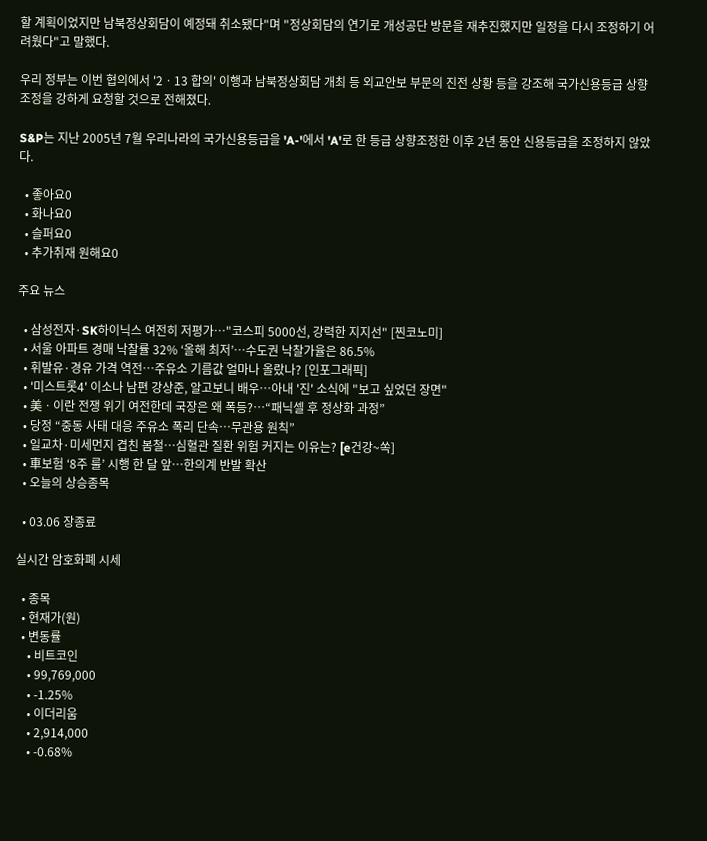할 계획이었지만 남북정상회담이 예정돼 취소됐다"며 "정상회담의 연기로 개성공단 방문을 재추진했지만 일정을 다시 조정하기 어려웠다"고 말했다.

우리 정부는 이번 협의에서 '2ㆍ13 합의' 이행과 남북정상회담 개최 등 외교안보 부문의 진전 상황 등을 강조해 국가신용등급 상향조정을 강하게 요청할 것으로 전해졌다.

S&P는 지난 2005년 7월 우리나라의 국가신용등급을 'A-'에서 'A'로 한 등급 상향조정한 이후 2년 동안 신용등급을 조정하지 않았다.

  • 좋아요0
  • 화나요0
  • 슬퍼요0
  • 추가취재 원해요0

주요 뉴스

  • 삼성전자·SK하이닉스 여전히 저평가…"코스피 5000선, 강력한 지지선" [찐코노미]
  • 서울 아파트 경매 낙찰률 32% ‘올해 최저’⋯수도권 낙찰가율은 86.5%
  • 휘발유·경유 가격 역전…주유소 기름값 얼마나 올랐나? [인포그래픽]
  • '미스트롯4' 이소나 남편 강상준, 알고보니 배우⋯아내 '진' 소식에 "보고 싶었던 장면"
  • 美ㆍ이란 전쟁 위기 여전한데 국장은 왜 폭등?⋯“패닉셀 후 정상화 과정”
  • 당정 “중동 사태 대응 주유소 폭리 단속…무관용 원칙”
  • 일교차·미세먼지 겹친 봄철…심혈관 질환 위험 커지는 이유는? [e건강~쏙]
  • 車보험 ‘8주 룰’ 시행 한 달 앞…한의계 반발 확산
  • 오늘의 상승종목

  • 03.06 장종료

실시간 암호화폐 시세

  • 종목
  • 현재가(원)
  • 변동률
    • 비트코인
    • 99,769,000
    • -1.25%
    • 이더리움
    • 2,914,000
    • -0.68%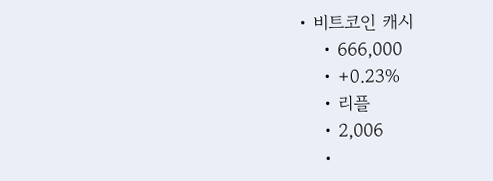• 비트코인 캐시
    • 666,000
    • +0.23%
    • 리플
    • 2,006
    •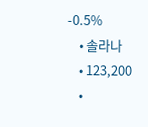-0.5%
    • 솔라나
    • 123,200
    •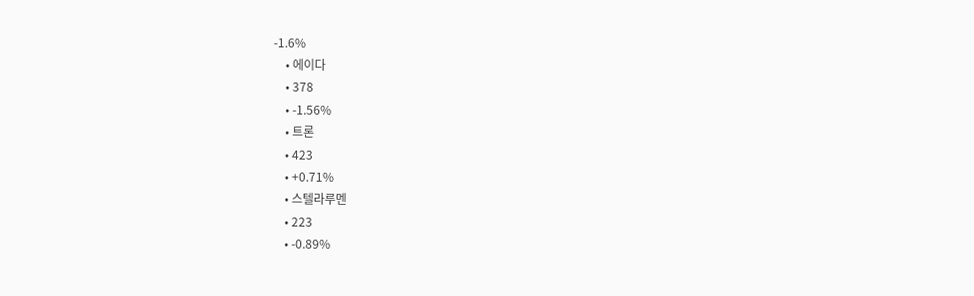-1.6%
    • 에이다
    • 378
    • -1.56%
    • 트론
    • 423
    • +0.71%
    • 스텔라루멘
    • 223
    • -0.89%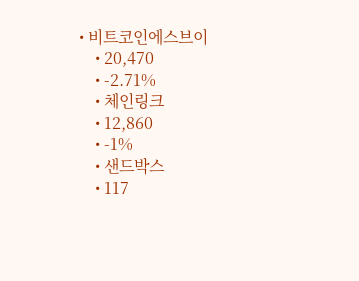• 비트코인에스브이
    • 20,470
    • -2.71%
    • 체인링크
    • 12,860
    • -1%
    • 샌드박스
    • 117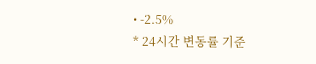• -2.5%
* 24시간 변동률 기준